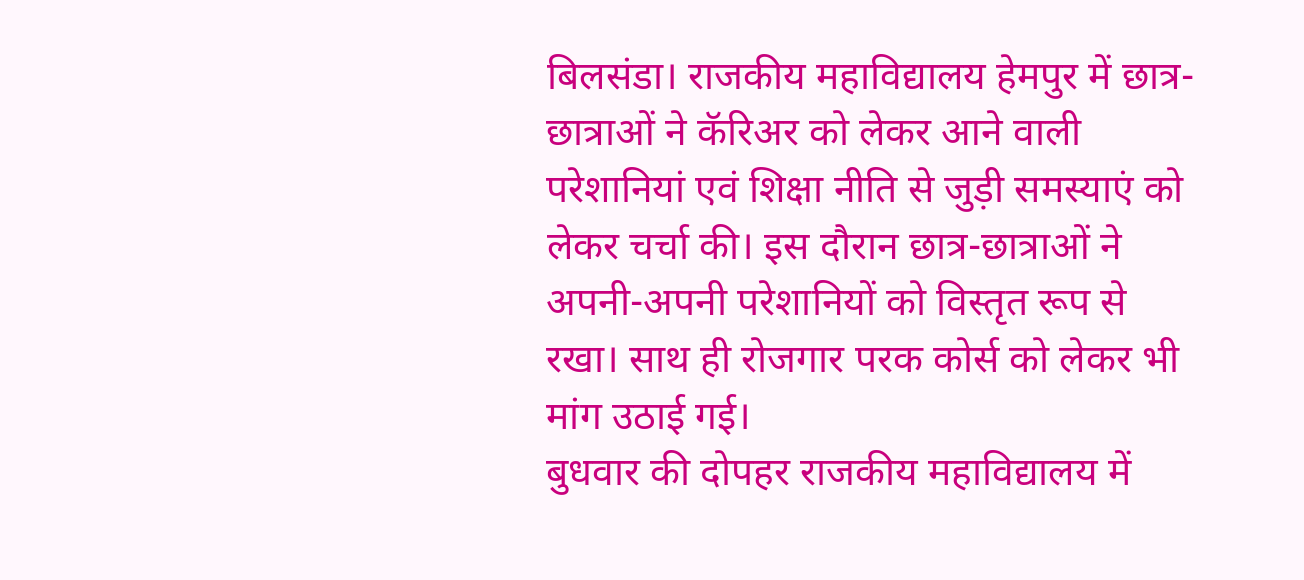बिलसंडा। राजकीय महाविद्यालय हेमपुर में छात्र-छात्राओं ने कॅरिअर को लेकर आने वाली परेशानियां एवं शिक्षा नीति से जुड़ी समस्याएं को लेकर चर्चा की। इस दौरान छात्र-छात्राओं ने अपनी-अपनी परेशानियों को विस्तृत रूप से रखा। साथ ही रोजगार परक कोर्स को लेकर भी मांग उठाई गई।
बुधवार की दोपहर राजकीय महाविद्यालय में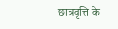छात्रवृत्ति के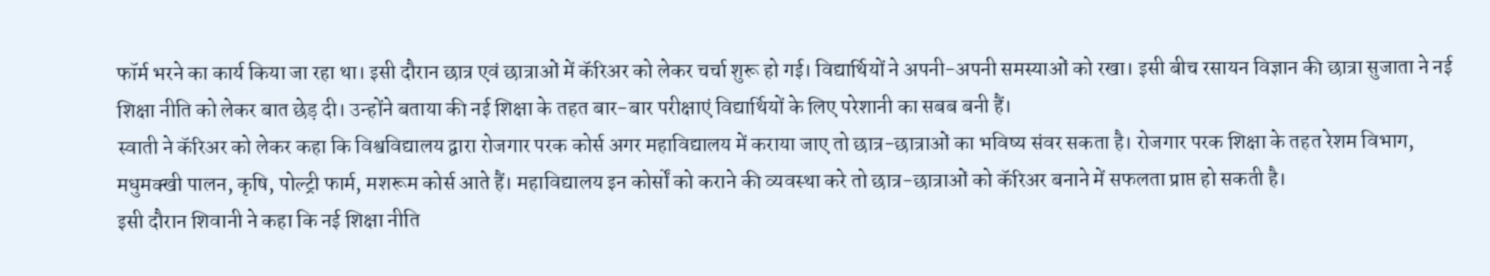फॉर्म भरने का कार्य किया जा रहा था। इसी दौरान छात्र एवं छात्राओं में कॅरिअर को लेकर चर्चा शुरू हो गई। विद्यार्थियों ने अपनी-अपनी समस्याओं को रखा। इसी बीच रसायन विज्ञान की छात्रा सुजाता ने नई शिक्षा नीति को लेकर बात छेड़ दी। उन्होंने बताया की नई शिक्षा के तहत बार-बार परीक्षाएं विद्यार्थियों के लिए परेशानी का सबब बनी हैं।
स्वाती ने कॅरिअर को लेकर कहा कि विश्वविद्यालय द्वारा रोजगार परक कोर्स अगर महाविद्यालय में कराया जाए तो छात्र-छात्राओं का भविष्य संवर सकता है। रोजगार परक शिक्षा के तहत रेशम विभाग, मधुमक्खी पालन, कृषि, पोल्ट्री फार्म, मशरूम कोर्स आते हैं। महाविद्यालय इन कोर्सों को कराने की व्यवस्था करे तो छात्र-छात्राओं को कॅरिअर बनाने में सफलता प्राप्त हो सकती है।
इसी दौरान शिवानी ने कहा कि नई शिक्षा नीति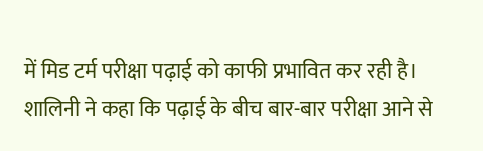में मिड टर्म परीक्षा पढ़ाई को काफी प्रभावित कर रही है। शालिनी ने कहा कि पढ़ाई के बीच बार-बार परीक्षा आने से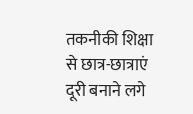तकनीकी शिक्षा से छात्र-छात्राएं दूरी बनाने लगे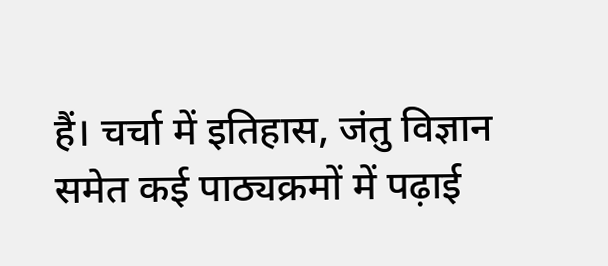हैं। चर्चा में इतिहास, जंतु विज्ञान समेत कई पाठ्यक्रमों में पढ़ाई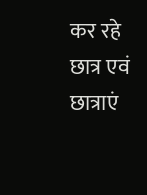कर रहे छात्र एवं छात्राएं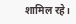शामिल रहे।